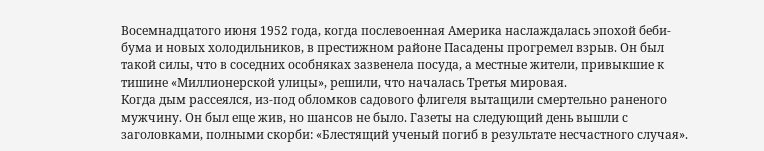Восемнадцатого июня 1952 года, когда послевоенная Америка наслаждалась эпохой беби-бума и новых холодильников, в престижном районе Пасадены прогремел взрыв. Он был такой силы, что в соседних особняках зазвенела посуда, а местные жители, привыкшие к тишине «Миллионерской улицы», решили, что началась Третья мировая.
Когда дым рассеялся, из-под обломков садового флигеля вытащили смертельно раненого мужчину. Он был еще жив, но шансов не было. Газеты на следующий день вышли с заголовками, полными скорби: «Блестящий ученый погиб в результате несчастного случая».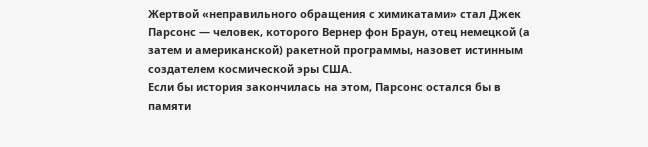Жертвой «неправильного обращения с химикатами» стал Джек Парсонс — человек, которого Вернер фон Браун, отец немецкой (а затем и американской) ракетной программы, назовет истинным создателем космической эры США.
Если бы история закончилась на этом, Парсонс остался бы в памяти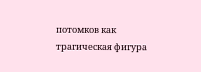потомков как трагическая фигура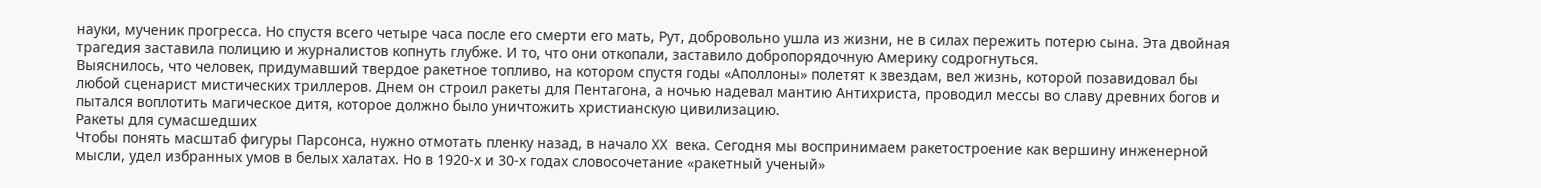науки, мученик прогресса. Но спустя всего четыре часа после его смерти его мать, Рут, добровольно ушла из жизни, не в силах пережить потерю сына. Эта двойная трагедия заставила полицию и журналистов копнуть глубже. И то, что они откопали, заставило добропорядочную Америку содрогнуться.
Выяснилось, что человек, придумавший твердое ракетное топливо, на котором спустя годы «Аполлоны» полетят к звездам, вел жизнь, которой позавидовал бы любой сценарист мистических триллеров. Днем он строил ракеты для Пентагона, а ночью надевал мантию Антихриста, проводил мессы во славу древних богов и пытался воплотить магическое дитя, которое должно было уничтожить христианскую цивилизацию.
Ракеты для сумасшедших
Чтобы понять масштаб фигуры Парсонса, нужно отмотать пленку назад, в начало XX века. Сегодня мы воспринимаем ракетостроение как вершину инженерной мысли, удел избранных умов в белых халатах. Но в 1920-х и 30-х годах словосочетание «ракетный ученый»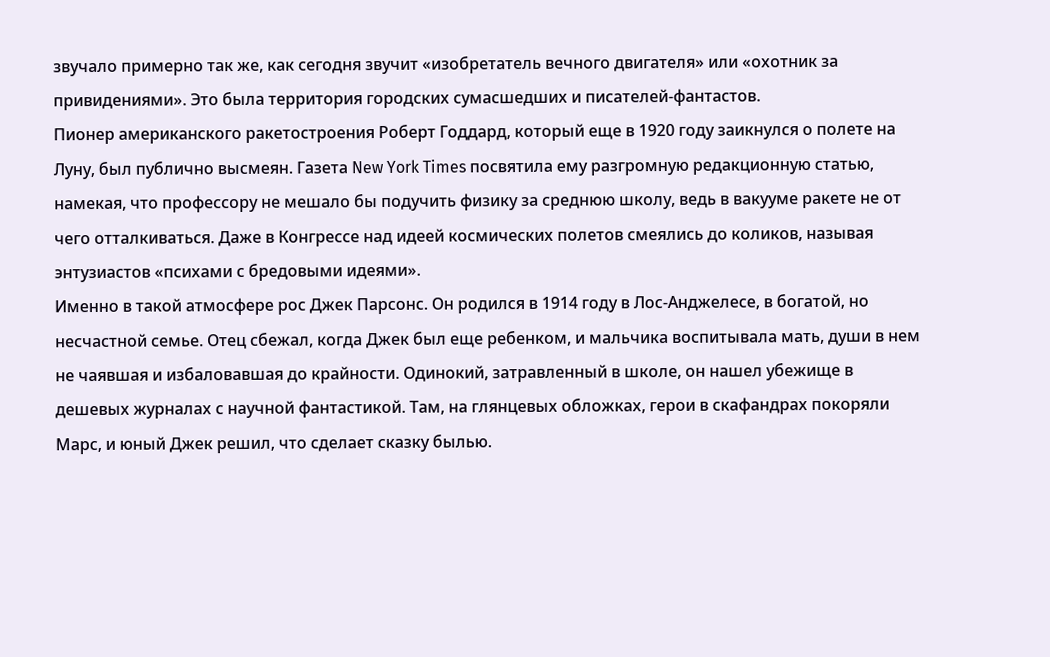звучало примерно так же, как сегодня звучит «изобретатель вечного двигателя» или «охотник за привидениями». Это была территория городских сумасшедших и писателей-фантастов.
Пионер американского ракетостроения Роберт Годдард, который еще в 1920 году заикнулся о полете на Луну, был публично высмеян. Газета New York Times посвятила ему разгромную редакционную статью, намекая, что профессору не мешало бы подучить физику за среднюю школу, ведь в вакууме ракете не от чего отталкиваться. Даже в Конгрессе над идеей космических полетов смеялись до коликов, называя энтузиастов «психами с бредовыми идеями».
Именно в такой атмосфере рос Джек Парсонс. Он родился в 1914 году в Лос-Анджелесе, в богатой, но несчастной семье. Отец сбежал, когда Джек был еще ребенком, и мальчика воспитывала мать, души в нем не чаявшая и избаловавшая до крайности. Одинокий, затравленный в школе, он нашел убежище в дешевых журналах с научной фантастикой. Там, на глянцевых обложках, герои в скафандрах покоряли Марс, и юный Джек решил, что сделает сказку былью.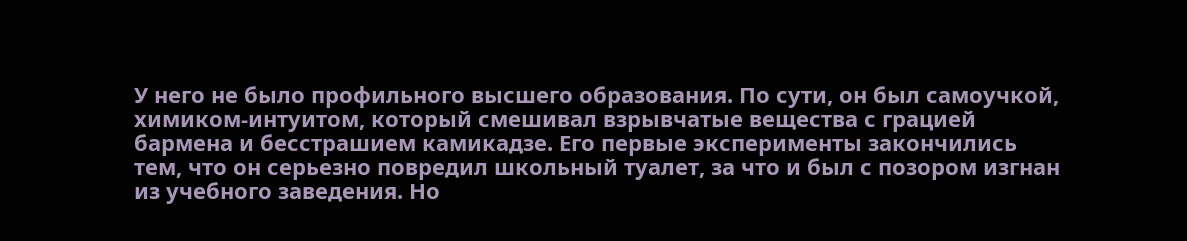У него не было профильного высшего образования. По сути, он был самоучкой, химиком-интуитом, который смешивал взрывчатые вещества с грацией бармена и бесстрашием камикадзе. Его первые эксперименты закончились тем, что он серьезно повредил школьный туалет, за что и был с позором изгнан из учебного заведения. Но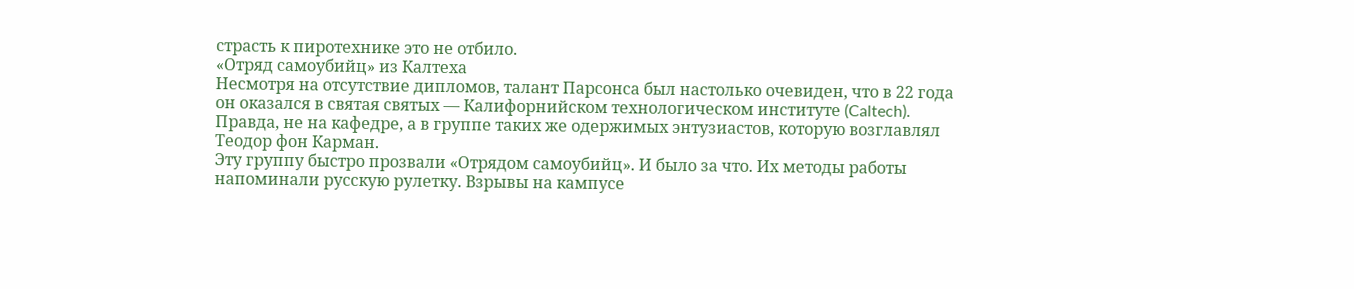страсть к пиротехнике это не отбило.
«Отряд самоубийц» из Калтеха
Несмотря на отсутствие дипломов, талант Парсонса был настолько очевиден, что в 22 года он оказался в святая святых — Калифорнийском технологическом институте (Caltech). Правда, не на кафедре, а в группе таких же одержимых энтузиастов, которую возглавлял Теодор фон Карман.
Эту группу быстро прозвали «Отрядом самоубийц». И было за что. Их методы работы напоминали русскую рулетку. Взрывы на кампусе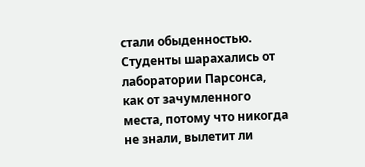стали обыденностью. Студенты шарахались от лаборатории Парсонса, как от зачумленного места, потому что никогда не знали, вылетит ли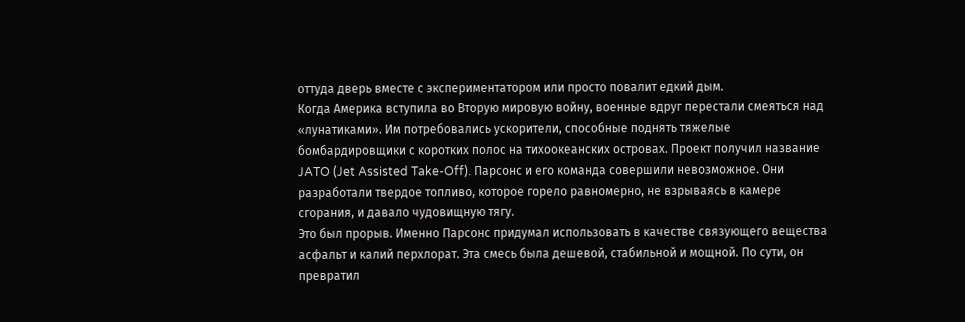оттуда дверь вместе с экспериментатором или просто повалит едкий дым.
Когда Америка вступила во Вторую мировую войну, военные вдруг перестали смеяться над «лунатиками». Им потребовались ускорители, способные поднять тяжелые бомбардировщики с коротких полос на тихоокеанских островах. Проект получил название JATO (Jet Assisted Take-Off). Парсонс и его команда совершили невозможное. Они разработали твердое топливо, которое горело равномерно, не взрываясь в камере сгорания, и давало чудовищную тягу.
Это был прорыв. Именно Парсонс придумал использовать в качестве связующего вещества асфальт и калий перхлорат. Эта смесь была дешевой, стабильной и мощной. По сути, он превратил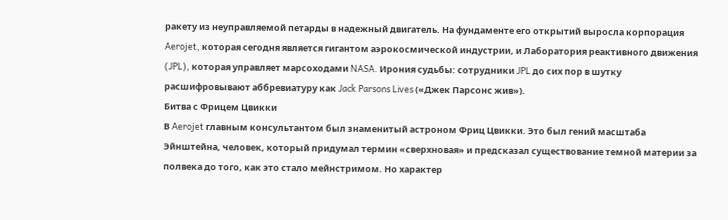ракету из неуправляемой петарды в надежный двигатель. На фундаменте его открытий выросла корпорация Aerojet, которая сегодня является гигантом аэрокосмической индустрии, и Лаборатория реактивного движения (JPL), которая управляет марсоходами NASA. Ирония судьбы: сотрудники JPL до сих пор в шутку расшифровывают аббревиатуру как Jack Parsons Lives («Джек Парсонс жив»).
Битва с Фрицем Цвикки
В Aerojet главным консультантом был знаменитый астроном Фриц Цвикки. Это был гений масштаба Эйнштейна, человек, который придумал термин «сверхновая» и предсказал существование темной материи за полвека до того, как это стало мейнстримом. Но характер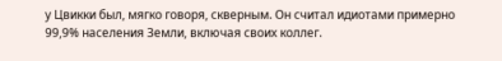у Цвикки был, мягко говоря, скверным. Он считал идиотами примерно 99,9% населения Земли, включая своих коллег.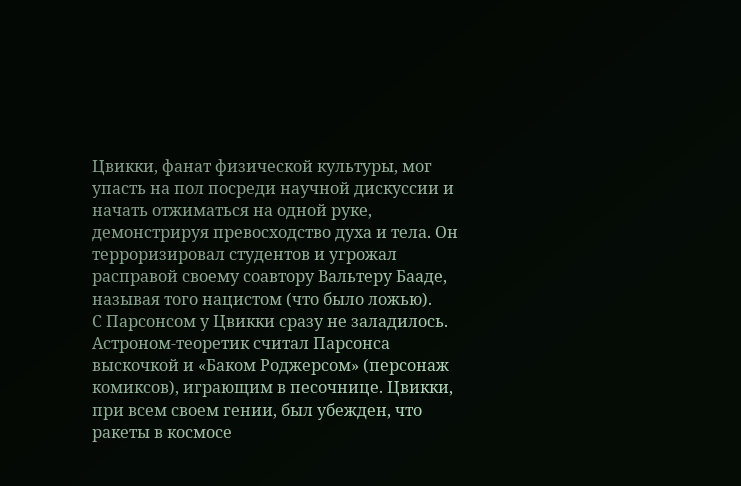Цвикки, фанат физической культуры, мог упасть на пол посреди научной дискуссии и начать отжиматься на одной руке, демонстрируя превосходство духа и тела. Он терроризировал студентов и угрожал расправой своему соавтору Вальтеру Бааде, называя того нацистом (что было ложью).
С Парсонсом у Цвикки сразу не заладилось. Астроном-теоретик считал Парсонса выскочкой и «Баком Роджерсом» (персонаж комиксов), играющим в песочнице. Цвикки, при всем своем гении, был убежден, что ракеты в космосе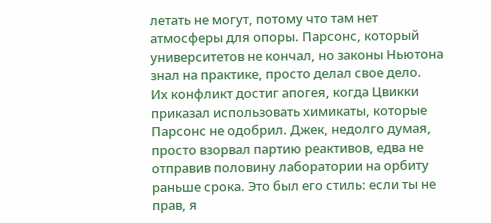летать не могут, потому что там нет атмосферы для опоры. Парсонс, который университетов не кончал, но законы Ньютона знал на практике, просто делал свое дело.
Их конфликт достиг апогея, когда Цвикки приказал использовать химикаты, которые Парсонс не одобрил. Джек, недолго думая, просто взорвал партию реактивов, едва не отправив половину лаборатории на орбиту раньше срока. Это был его стиль: если ты не прав, я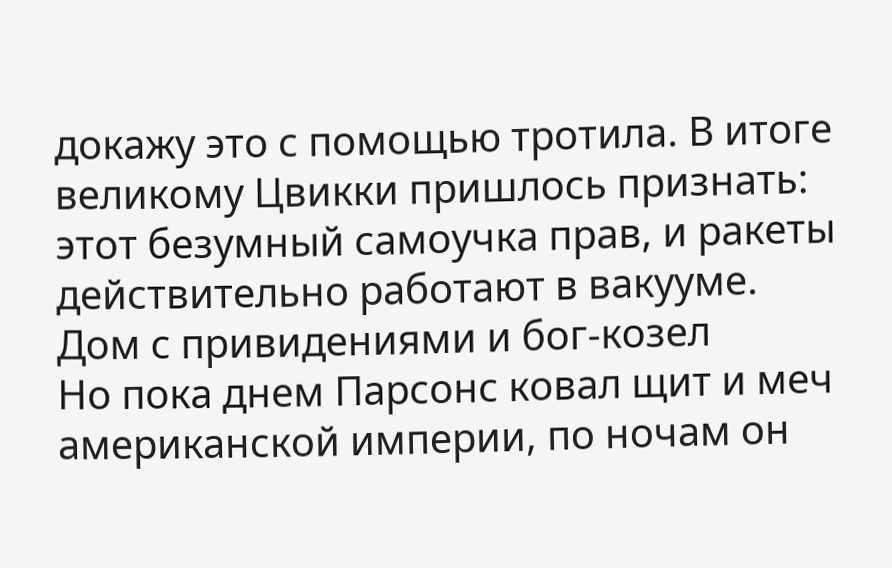докажу это с помощью тротила. В итоге великому Цвикки пришлось признать: этот безумный самоучка прав, и ракеты действительно работают в вакууме.
Дом с привидениями и бог-козел
Но пока днем Парсонс ковал щит и меч американской империи, по ночам он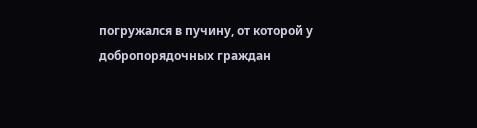погружался в пучину, от которой у добропорядочных граждан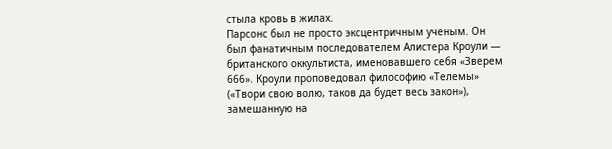стыла кровь в жилах.
Парсонс был не просто эксцентричным ученым. Он был фанатичным последователем Алистера Кроули — британского оккультиста, именовавшего себя «Зверем 666». Кроули проповедовал философию «Телемы» («Твори свою волю, таков да будет весь закон»), замешанную на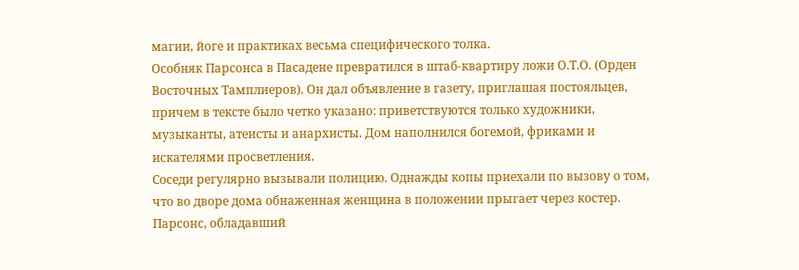магии, йоге и практиках весьма специфического толка.
Особняк Парсонса в Пасадене превратился в штаб-квартиру ложи О.Т.О. (Орден Восточных Тамплиеров). Он дал объявление в газету, приглашая постояльцев, причем в тексте было четко указано: приветствуются только художники, музыканты, атеисты и анархисты. Дом наполнился богемой, фриками и искателями просветления.
Соседи регулярно вызывали полицию. Однажды копы приехали по вызову о том, что во дворе дома обнаженная женщина в положении прыгает через костер. Парсонс, обладавший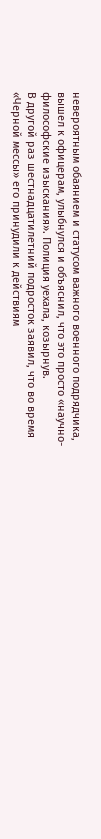невероятным обаянием и статусом важного военного подрядчика, вышел к офицерам, улыбнулся и объяснил, что это просто «научно-философские изыскания». Полиция уехала, козырнув.
В другой раз шестнадцатилетний подросток заявил, что во время «Черной мессы» его принудили к действиям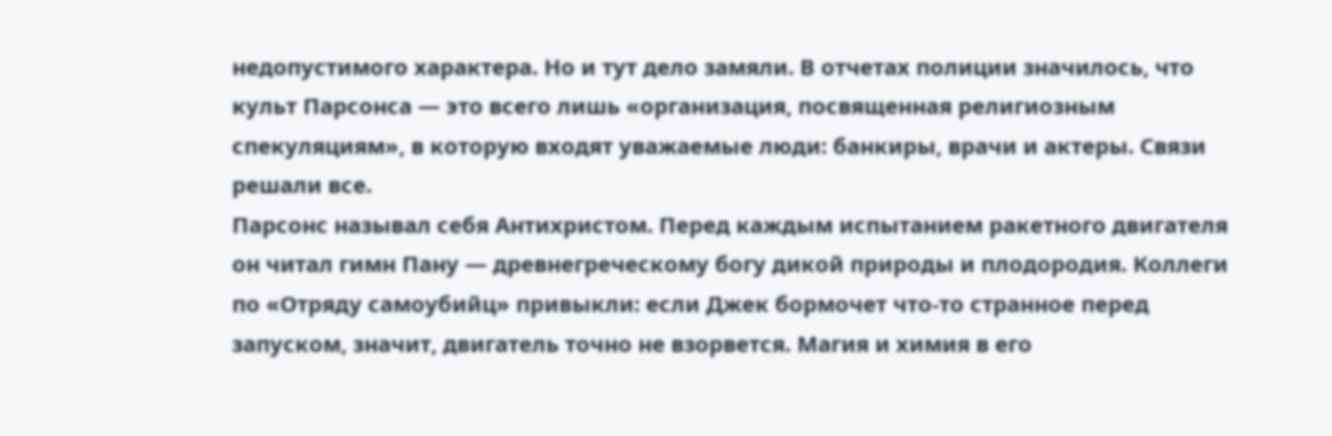недопустимого характера. Но и тут дело замяли. В отчетах полиции значилось, что культ Парсонса — это всего лишь «организация, посвященная религиозным спекуляциям», в которую входят уважаемые люди: банкиры, врачи и актеры. Связи решали все.
Парсонс называл себя Антихристом. Перед каждым испытанием ракетного двигателя он читал гимн Пану — древнегреческому богу дикой природы и плодородия. Коллеги по «Отряду самоубийц» привыкли: если Джек бормочет что-то странное перед запуском, значит, двигатель точно не взорвется. Магия и химия в его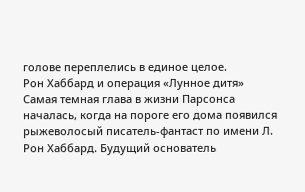голове переплелись в единое целое.
Рон Хаббард и операция «Лунное дитя»
Самая темная глава в жизни Парсонса началась, когда на пороге его дома появился рыжеволосый писатель-фантаст по имени Л. Рон Хаббард. Будущий основатель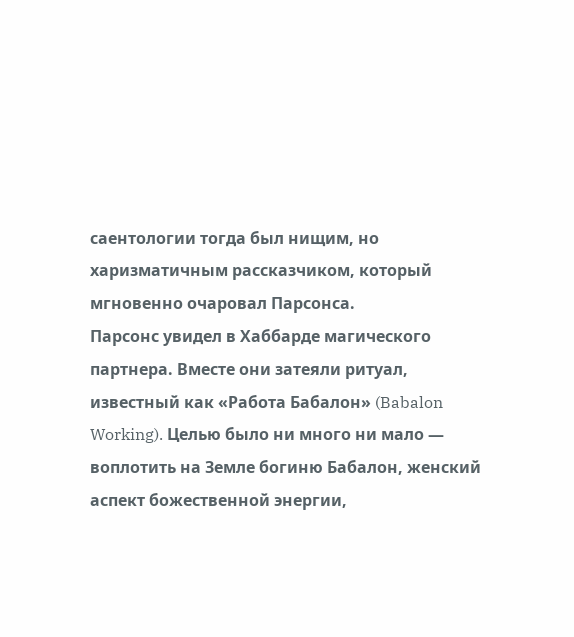саентологии тогда был нищим, но харизматичным рассказчиком, который мгновенно очаровал Парсонса.
Парсонс увидел в Хаббарде магического партнера. Вместе они затеяли ритуал, известный как «Работа Бабалон» (Babalon Working). Целью было ни много ни мало — воплотить на Земле богиню Бабалон, женский аспект божественной энергии,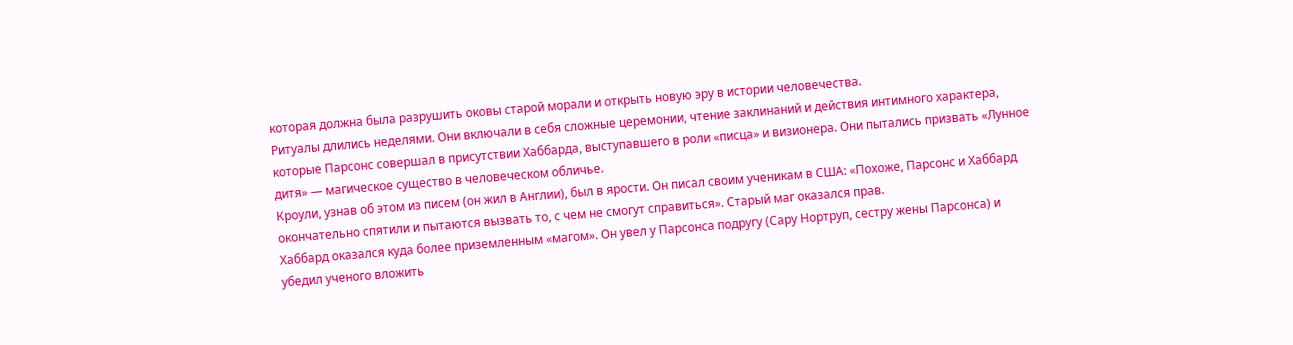которая должна была разрушить оковы старой морали и открыть новую эру в истории человечества.
Ритуалы длились неделями. Они включали в себя сложные церемонии, чтение заклинаний и действия интимного характера, которые Парсонс совершал в присутствии Хаббарда, выступавшего в роли «писца» и визионера. Они пытались призвать «Лунное дитя» — магическое существо в человеческом обличье.
Кроули, узнав об этом из писем (он жил в Англии), был в ярости. Он писал своим ученикам в США: «Похоже, Парсонс и Хаббард окончательно спятили и пытаются вызвать то, с чем не смогут справиться». Старый маг оказался прав.
Хаббард оказался куда более приземленным «магом». Он увел у Парсонса подругу (Сару Нортруп, сестру жены Парсонса) и убедил ученого вложить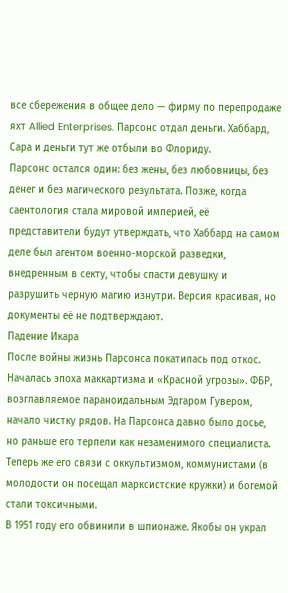все сбережения в общее дело — фирму по перепродаже яхт Allied Enterprises. Парсонс отдал деньги. Хаббард, Сара и деньги тут же отбыли во Флориду.
Парсонс остался один: без жены, без любовницы, без денег и без магического результата. Позже, когда саентология стала мировой империей, её представители будут утверждать, что Хаббард на самом деле был агентом военно-морской разведки, внедренным в секту, чтобы спасти девушку и разрушить черную магию изнутри. Версия красивая, но документы её не подтверждают.
Падение Икара
После войны жизнь Парсонса покатилась под откос. Началась эпоха маккартизма и «Красной угрозы». ФБР, возглавляемое параноидальным Эдгаром Гувером, начало чистку рядов. На Парсонса давно было досье, но раньше его терпели как незаменимого специалиста. Теперь же его связи с оккультизмом, коммунистами (в молодости он посещал марксистские кружки) и богемой стали токсичными.
В 1951 году его обвинили в шпионаже. Якобы он украл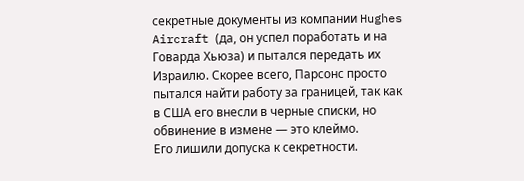секретные документы из компании Hughes Aircraft (да, он успел поработать и на Говарда Хьюза) и пытался передать их Израилю. Скорее всего, Парсонс просто пытался найти работу за границей, так как в США его внесли в черные списки, но обвинение в измене — это клеймо.
Его лишили допуска к секретности.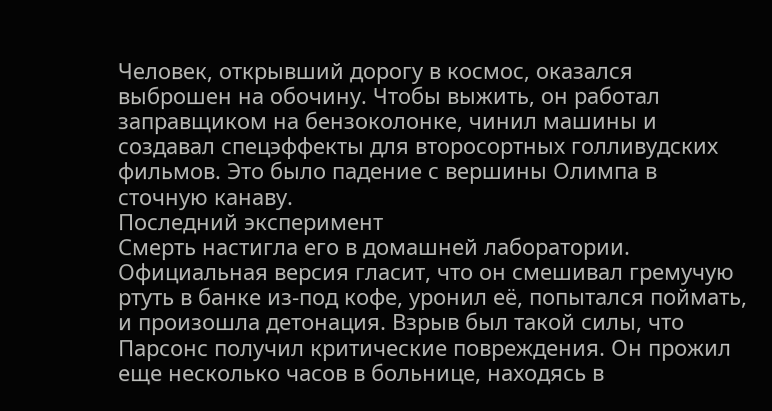Человек, открывший дорогу в космос, оказался выброшен на обочину. Чтобы выжить, он работал заправщиком на бензоколонке, чинил машины и создавал спецэффекты для второсортных голливудских фильмов. Это было падение с вершины Олимпа в сточную канаву.
Последний эксперимент
Смерть настигла его в домашней лаборатории. Официальная версия гласит, что он смешивал гремучую ртуть в банке из-под кофе, уронил её, попытался поймать, и произошла детонация. Взрыв был такой силы, что Парсонс получил критические повреждения. Он прожил еще несколько часов в больнице, находясь в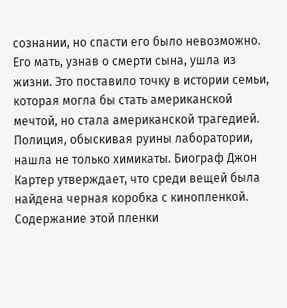сознании, но спасти его было невозможно.
Его мать, узнав о смерти сына, ушла из жизни. Это поставило точку в истории семьи, которая могла бы стать американской мечтой, но стала американской трагедией.
Полиция, обыскивая руины лаборатории, нашла не только химикаты. Биограф Джон Картер утверждает, что среди вещей была найдена черная коробка с кинопленкой. Содержание этой пленки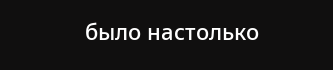было настолько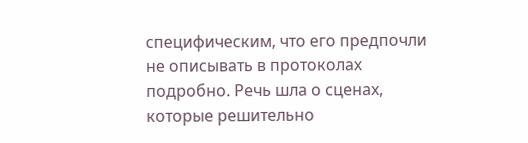специфическим, что его предпочли не описывать в протоколах подробно. Речь шла о сценах, которые решительно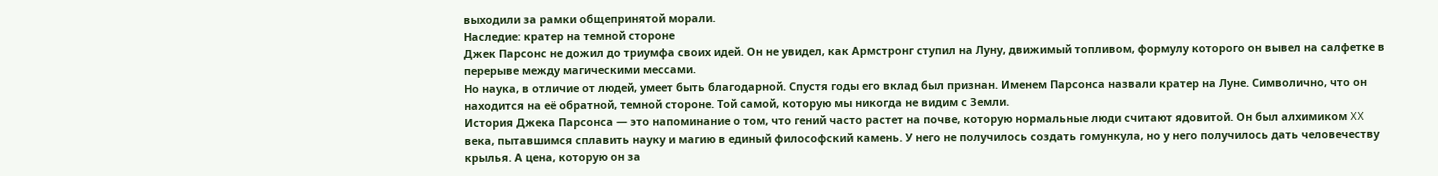выходили за рамки общепринятой морали.
Наследие: кратер на темной стороне
Джек Парсонс не дожил до триумфа своих идей. Он не увидел, как Армстронг ступил на Луну, движимый топливом, формулу которого он вывел на салфетке в перерыве между магическими мессами.
Но наука, в отличие от людей, умеет быть благодарной. Спустя годы его вклад был признан. Именем Парсонса назвали кратер на Луне. Символично, что он находится на её обратной, темной стороне. Той самой, которую мы никогда не видим с Земли.
История Джека Парсонса — это напоминание о том, что гений часто растет на почве, которую нормальные люди считают ядовитой. Он был алхимиком XX века, пытавшимся сплавить науку и магию в единый философский камень. У него не получилось создать гомункула, но у него получилось дать человечеству крылья. А цена, которую он за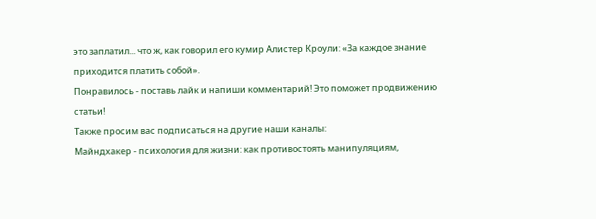это заплатил... что ж, как говорил его кумир Алистер Кроули: «За каждое знание приходится платить собой».
Понравилось - поставь лайк и напиши комментарий! Это поможет продвижению статьи!
Также просим вас подписаться на другие наши каналы:
Майндхакер - психология для жизни: как противостоять манипуляциям,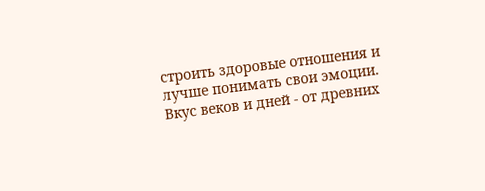строить здоровые отношения и лучше понимать свои эмоции.
Вкус веков и дней - от древних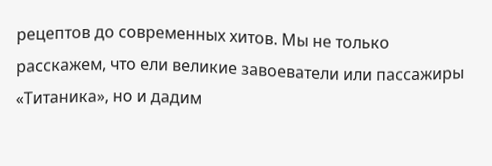рецептов до современных хитов. Мы не только расскажем, что ели великие завоеватели или пассажиры «Титаника», но и дадим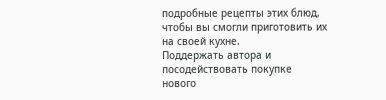подробные рецепты этих блюд, чтобы вы смогли приготовить их на своей кухне.
Поддержать автора и посодействовать покупке нового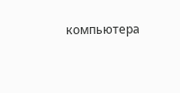компьютера